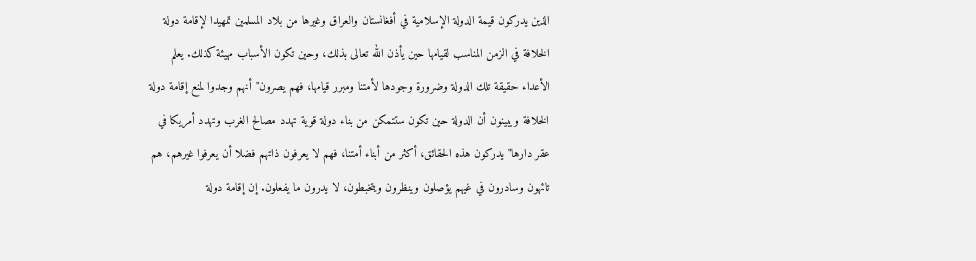الذين يدركون قيمة الدولة الإسلامية في أفغانستان والعراق وغيرها من بلاد المسلمين تمهيدا لإقامة دولة الخلافة في الزمن المناسب لقيامها حين يأذن الله تعالى بذلك، وحين تكون الأسباب مهيئة كذلك. يعلم الأعداء حقيقة تلك الدولة وضرورة وجودها لأمتنا ومبرر قيامها، فهم يصرون"أنهم وجدوا لمنع إقامة دولة الخلافة ويبينون أن الدولة حين تكون ستتمكن من بناء دولة قوية تهدد مصالح الغرب وتهدد أمريكا في عقر دارها"يدركون هذه الحقائق، أكثر من أبناء أمتنا، فهم لا يعرفون ذاتهم فضلا أن يعرفوا غيرهم، هم تائهون وسادرون في غيهم يؤصلون وينظرون ويتخبطون، لا يدرون ما يفعلون. إن إقامة دولة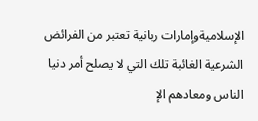الإسلاميةوإمارات ربانية تعتبر من الفرائض الشرعية الغائبة تلك التي لا يصلح أمر دنيا الناس ومعادهم الإ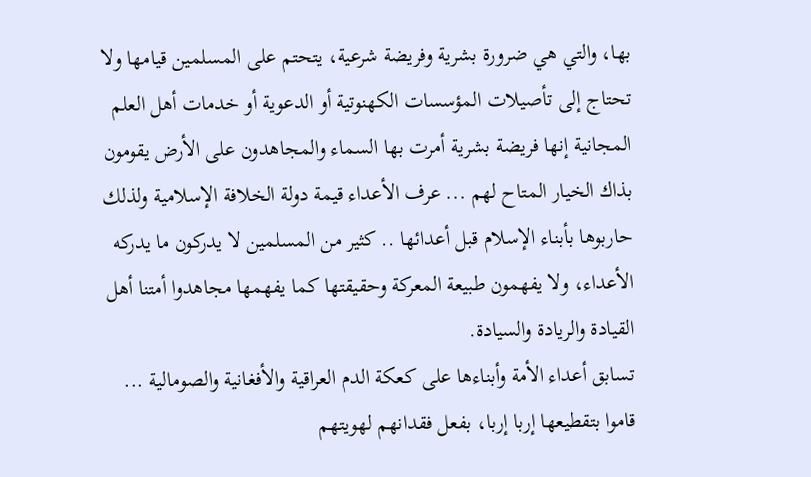بها، والتي هي ضرورة بشرية وفريضة شرعية، يتحتم على المسلمين قيامها ولا تحتاج إلى تأصيلات المؤسسات الكهنوتية أو الدعوية أو خدمات أهل العلم المجانية إنها فريضة بشرية أمرت بها السماء والمجاهدون على الأرض يقومون بذاك الخيار المتاح لهم ... عرف الأعداء قيمة دولة الخلافة الإسلامية ولذلك حاربوها بأبناء الإسلام قبل أعدائها .. كثير من المسلمين لا يدركون ما يدركه الأعداء، ولا يفهمون طبيعة المعركة وحقيقتها كما يفهمها مجاهدوا أمتنا أهل القيادة والريادة والسيادة.
تسابق أعداء الأمة وأبناءها على كعكة الدم العراقية والأفغانية والصومالية ... قاموا بتقطيعها إربا إربا، بفعل فقدانهم لهويتهم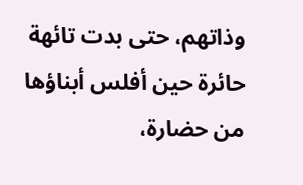وذاتهم، حتى بدت تائهة حائرة حين أفلس أبناؤها من حضارة،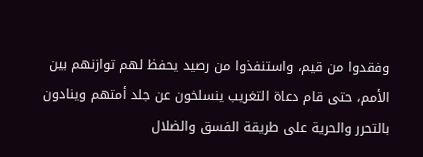وفقدوا من قيم، واستنفذوا من رصيد يحفظ لهم توازنهم بين الأمم، حتى قام دعاة التغريب ينسلخون عن جلد أمتهم وينادون بالتحرر والحرية على طريقة الفسق والضلال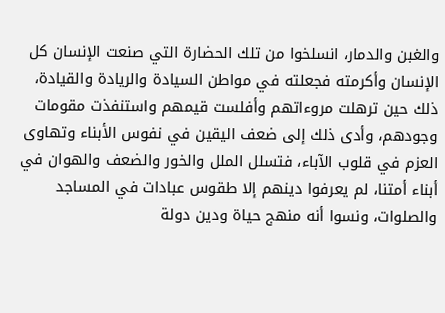والغبن والدمار، انسلخوا من تلك الحضارة التي صنعت الإنسان كل الإنسان وأكرمته فجعلته في مواطن السيادة والريادة والقيادة، ذلك حين ترهلت مروءاتهم وأفلست قيمهم واستنفذت مقومات وجودهم، وأدى ذلك إلى ضعف اليقين في نفوس الأبناء وتهاوى العزم في قلوب الآباء، فتسلل الملل والخور والضعف والهوان في أبناء أمتنا، لم يعرفوا دينهم إلا طقوس عبادات في المساجد والصلوات، ونسوا أنه منهج حياة ودين دولة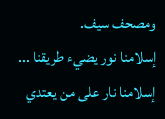ومصحف سيف.
إسلامنا نور يضيء طريقنا ... إسلامنا نار على من يعتدي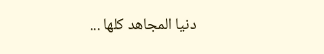دنيا المجاهد كلها ...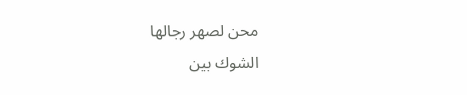محن لصهر رجالها
الشوك بين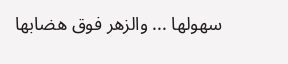سهولها ... والزهر فوق هضابها